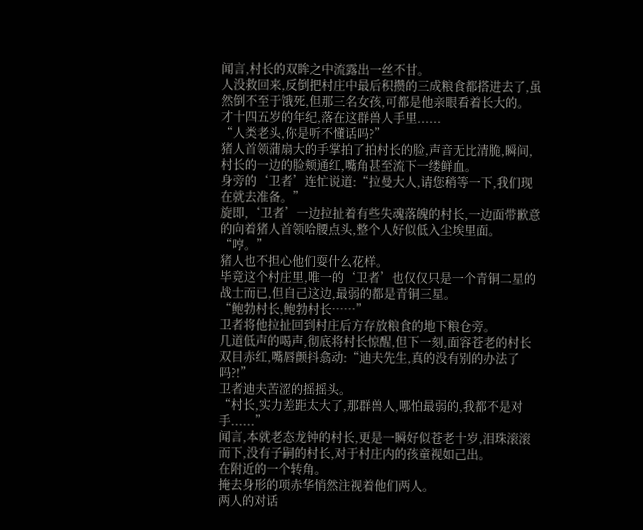闻言,村长的双眸之中流露出一丝不甘。
人没救回来,反倒把村庄中最后积攒的三成粮食都搭进去了,虽然倒不至于饿死,但那三名女孩,可都是他亲眼看着长大的。
才十四五岁的年纪,落在这群兽人手里......
“人类老头,你是听不懂话吗?”
猪人首领蒲扇大的手掌拍了拍村长的脸,声音无比清脆,瞬间,村长的一边的脸颊通红,嘴角甚至流下一缕鲜血。
身旁的‘卫者’连忙说道:“拉曼大人,请您稍等一下,我们现在就去准备。”
旋即,‘卫者’一边拉扯着有些失魂落魄的村长,一边面带歉意的向着猪人首领哈腰点头,整个人好似低入尘埃里面。
“哼。”
猪人也不担心他们耍什么花样。
毕竟这个村庄里,唯一的‘卫者’也仅仅只是一个青铜二星的战士而已,但自己这边,最弱的都是青铜三星。
“鲍勃村长,鲍勃村长……”
卫者将他拉扯回到村庄后方存放粮食的地下粮仓旁。
几道低声的喝声,彻底将村长惊醒,但下一刻,面容苍老的村长双目赤红,嘴唇颤抖翕动:“迪夫先生,真的没有别的办法了吗?!”
卫者迪夫苦涩的摇摇头。
“村长,实力差距太大了,那群兽人,哪怕最弱的,我都不是对手......”
闻言,本就老态龙钟的村长,更是一瞬好似苍老十岁,泪珠滚滚而下,没有子嗣的村长,对于村庄内的孩童视如己出。
在附近的一个转角。
掩去身形的项赤华悄然注视着他们两人。
两人的对话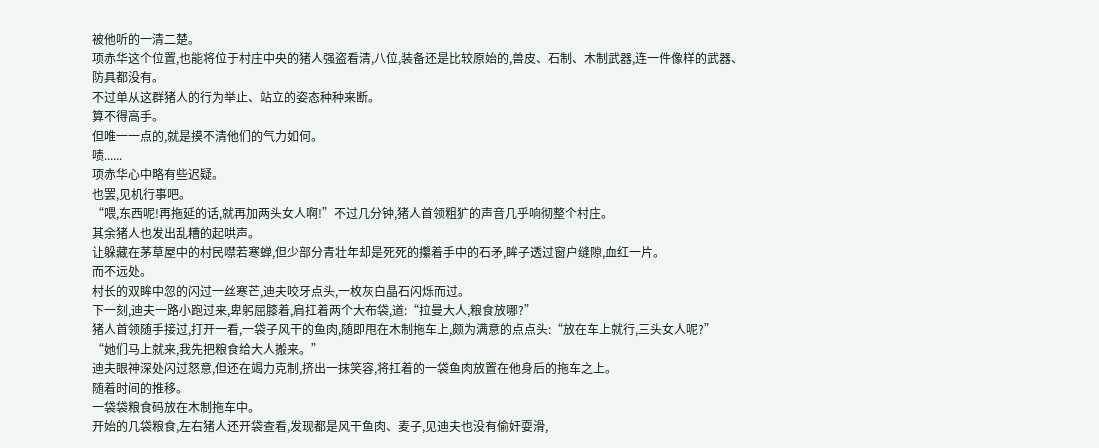被他听的一清二楚。
项赤华这个位置,也能将位于村庄中央的猪人强盗看清,八位,装备还是比较原始的,兽皮、石制、木制武器,连一件像样的武器、防具都没有。
不过单从这群猪人的行为举止、站立的姿态种种来断。
算不得高手。
但唯一一点的,就是摸不清他们的气力如何。
啧......
项赤华心中略有些迟疑。
也罢,见机行事吧。
“喂,东西呢!再拖延的话,就再加两头女人啊!”不过几分钟,猪人首领粗犷的声音几乎响彻整个村庄。
其余猪人也发出乱糟的起哄声。
让躲藏在茅草屋中的村民噤若寒蝉,但少部分青壮年却是死死的攥着手中的石矛,眸子透过窗户缝隙,血红一片。
而不远处。
村长的双眸中忽的闪过一丝寒芒,迪夫咬牙点头,一枚灰白晶石闪烁而过。
下一刻,迪夫一路小跑过来,卑躬屈膝着,肩扛着两个大布袋,道:“拉曼大人,粮食放哪?”
猪人首领随手接过,打开一看,一袋子风干的鱼肉,随即甩在木制拖车上,颇为满意的点点头:“放在车上就行,三头女人呢?”
“她们马上就来,我先把粮食给大人搬来。”
迪夫眼神深处闪过怒意,但还在竭力克制,挤出一抹笑容,将扛着的一袋鱼肉放置在他身后的拖车之上。
随着时间的推移。
一袋袋粮食码放在木制拖车中。
开始的几袋粮食,左右猪人还开袋查看,发现都是风干鱼肉、麦子,见迪夫也没有偷奸耍滑,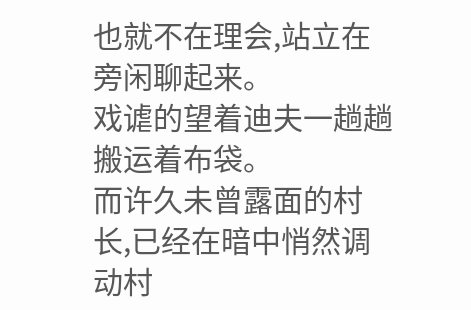也就不在理会,站立在旁闲聊起来。
戏谑的望着迪夫一趟趟搬运着布袋。
而许久未曾露面的村长,已经在暗中悄然调动村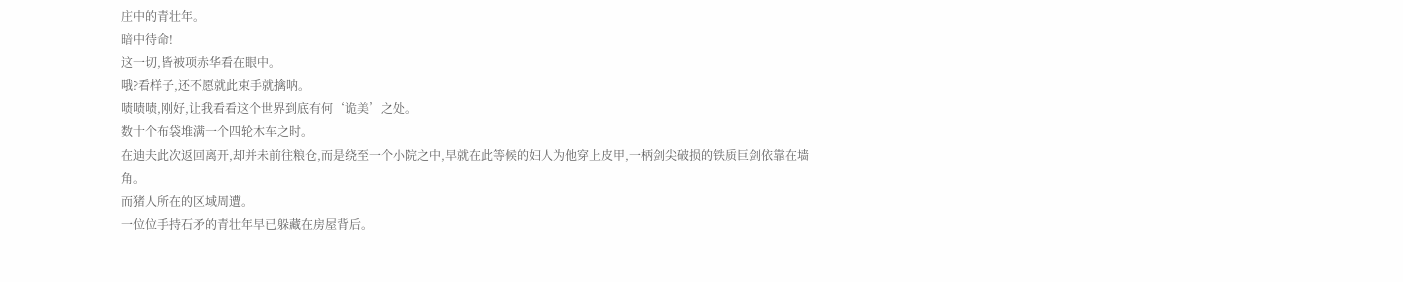庄中的青壮年。
暗中待命!
这一切,皆被项赤华看在眼中。
哦?看样子,还不愿就此束手就擒呐。
啧啧啧,刚好,让我看看这个世界到底有何‘诡美’之处。
数十个布袋堆满一个四轮木车之时。
在迪夫此次返回离开,却并未前往粮仓,而是绕至一个小院之中,早就在此等候的妇人为他穿上皮甲,一柄剑尖破损的铁质巨剑依靠在墙角。
而猪人所在的区域周遭。
一位位手持石矛的青壮年早已躲藏在房屋背后。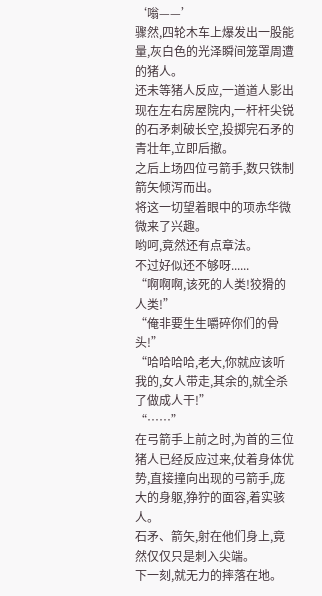‘嗡——’
骤然,四轮木车上爆发出一股能量,灰白色的光泽瞬间笼罩周遭的猪人。
还未等猪人反应,一道道人影出现在左右房屋院内,一杆杆尖锐的石矛刺破长空,投掷完石矛的青壮年,立即后撤。
之后上场四位弓箭手,数只铁制箭矢倾泻而出。
将这一切望着眼中的项赤华微微来了兴趣。
哟呵,竟然还有点章法。
不过好似还不够呀......
“啊啊啊,该死的人类!狡猾的人类!”
“俺非要生生嚼碎你们的骨头!”
“哈哈哈哈,老大,你就应该听我的,女人带走,其余的,就全杀了做成人干!”
“……”
在弓箭手上前之时,为首的三位猪人已经反应过来,仗着身体优势,直接撞向出现的弓箭手,庞大的身躯,狰狞的面容,着实骇人。
石矛、箭矢,射在他们身上,竟然仅仅只是刺入尖端。
下一刻,就无力的摔落在地。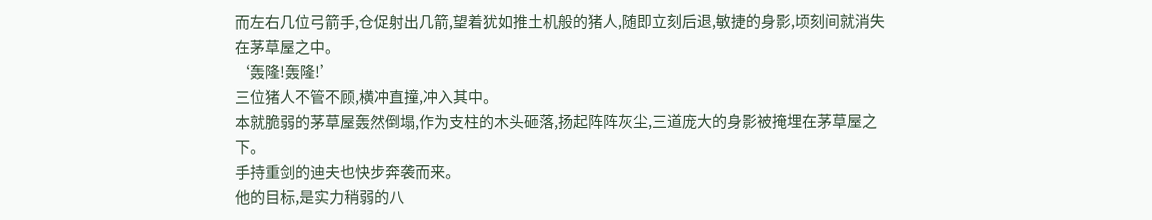而左右几位弓箭手,仓促射出几箭,望着犹如推土机般的猪人,随即立刻后退,敏捷的身影,顷刻间就消失在茅草屋之中。
‘轰隆!轰隆!’
三位猪人不管不顾,横冲直撞,冲入其中。
本就脆弱的茅草屋轰然倒塌,作为支柱的木头砸落,扬起阵阵灰尘,三道庞大的身影被掩埋在茅草屋之下。
手持重剑的迪夫也快步奔袭而来。
他的目标,是实力稍弱的八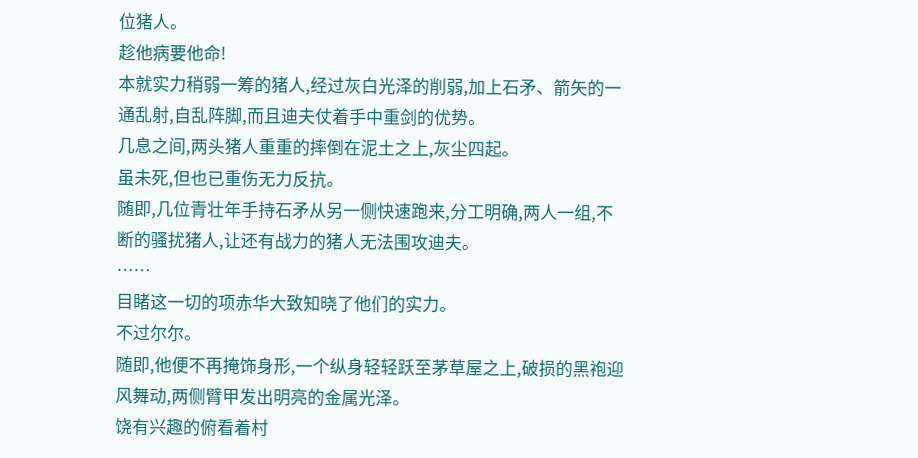位猪人。
趁他病要他命!
本就实力稍弱一筹的猪人,经过灰白光泽的削弱,加上石矛、箭矢的一通乱射,自乱阵脚,而且迪夫仗着手中重剑的优势。
几息之间,两头猪人重重的摔倒在泥土之上,灰尘四起。
虽未死,但也已重伤无力反抗。
随即,几位青壮年手持石矛从另一侧快速跑来,分工明确,两人一组,不断的骚扰猪人,让还有战力的猪人无法围攻迪夫。
……
目睹这一切的项赤华大致知晓了他们的实力。
不过尔尔。
随即,他便不再掩饰身形,一个纵身轻轻跃至茅草屋之上,破损的黑袍迎风舞动,两侧臂甲发出明亮的金属光泽。
饶有兴趣的俯看着村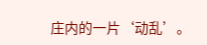庄内的一片‘动乱’。